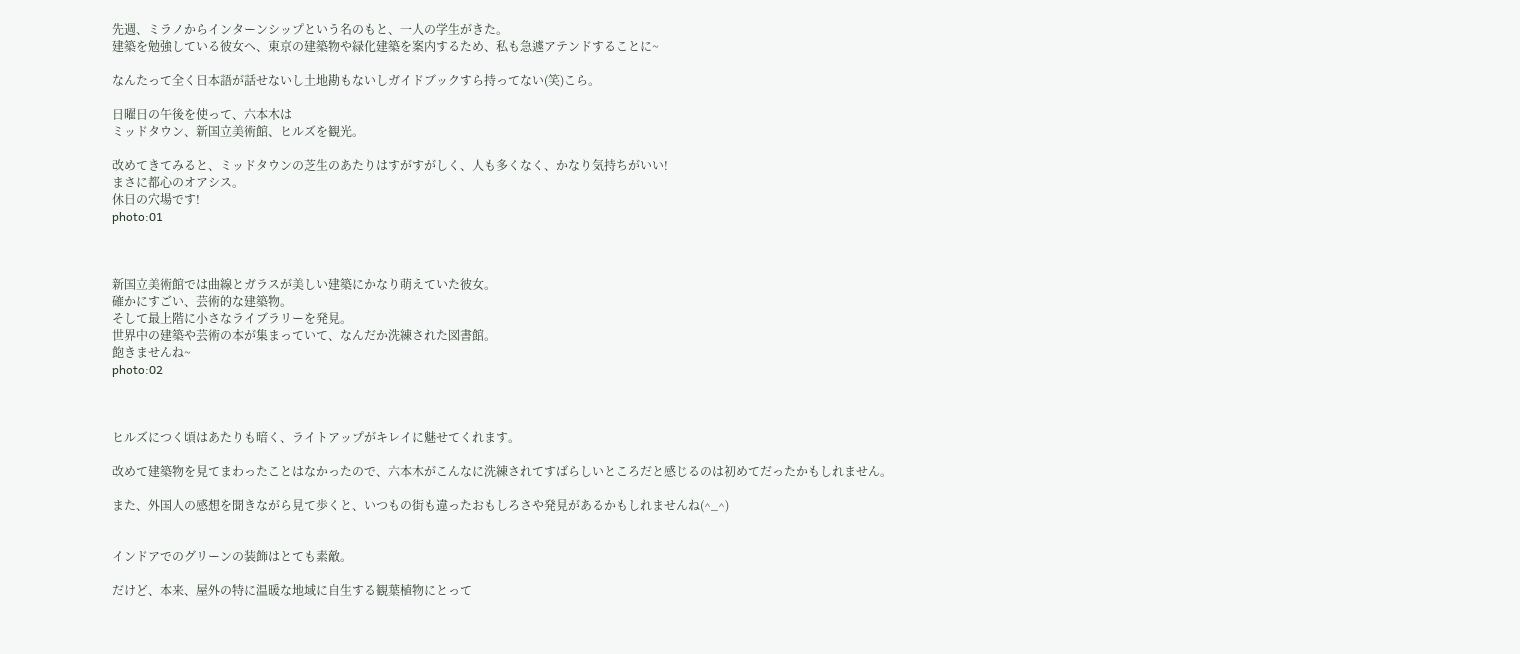先週、ミラノからインターンシップという名のもと、一人の学生がきた。
建築を勉強している彼女へ、東京の建築物や緑化建築を案内するため、私も急遽アテンドすることに~

なんたって全く日本語が話せないし土地勘もないしガイドブックすら持ってない(笑)こら。

日曜日の午後を使って、六本木は
ミッドタウン、新国立美術館、ヒルズを観光。

改めてきてみると、ミッドタウンの芝生のあたりはすがすがしく、人も多くなく、かなり気持ちがいい!
まさに都心のオアシス。
休日の穴場です!
photo:01



新国立美術館では曲線とガラスが美しい建築にかなり萌えていた彼女。
確かにすごい、芸術的な建築物。
そして最上階に小さなライブラリーを発見。
世界中の建築や芸術の本が集まっていて、なんだか洗練された図書館。
飽きませんね~
photo:02



ヒルズにつく頃はあたりも暗く、ライトアップがキレイに魅せてくれます。

改めて建築物を見てまわったことはなかったので、六本木がこんなに洗練されてすばらしいところだと感じるのは初めてだったかもしれません。

また、外国人の感想を聞きながら見て歩くと、いつもの街も違ったおもしろさや発見があるかもしれませんね(^_^)


インドアでのグリーンの装飾はとても素敵。

だけど、本来、屋外の特に温暖な地域に自生する観葉植物にとって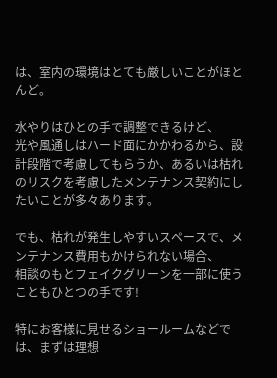は、室内の環境はとても厳しいことがほとんど。

水やりはひとの手で調整できるけど、
光や風通しはハード面にかかわるから、設計段階で考慮してもらうか、あるいは枯れのリスクを考慮したメンテナンス契約にしたいことが多々あります。

でも、枯れが発生しやすいスペースで、メンテナンス費用もかけられない場合、
相談のもとフェイクグリーンを一部に使うこともひとつの手です!

特にお客様に見せるショールームなどでは、まずは理想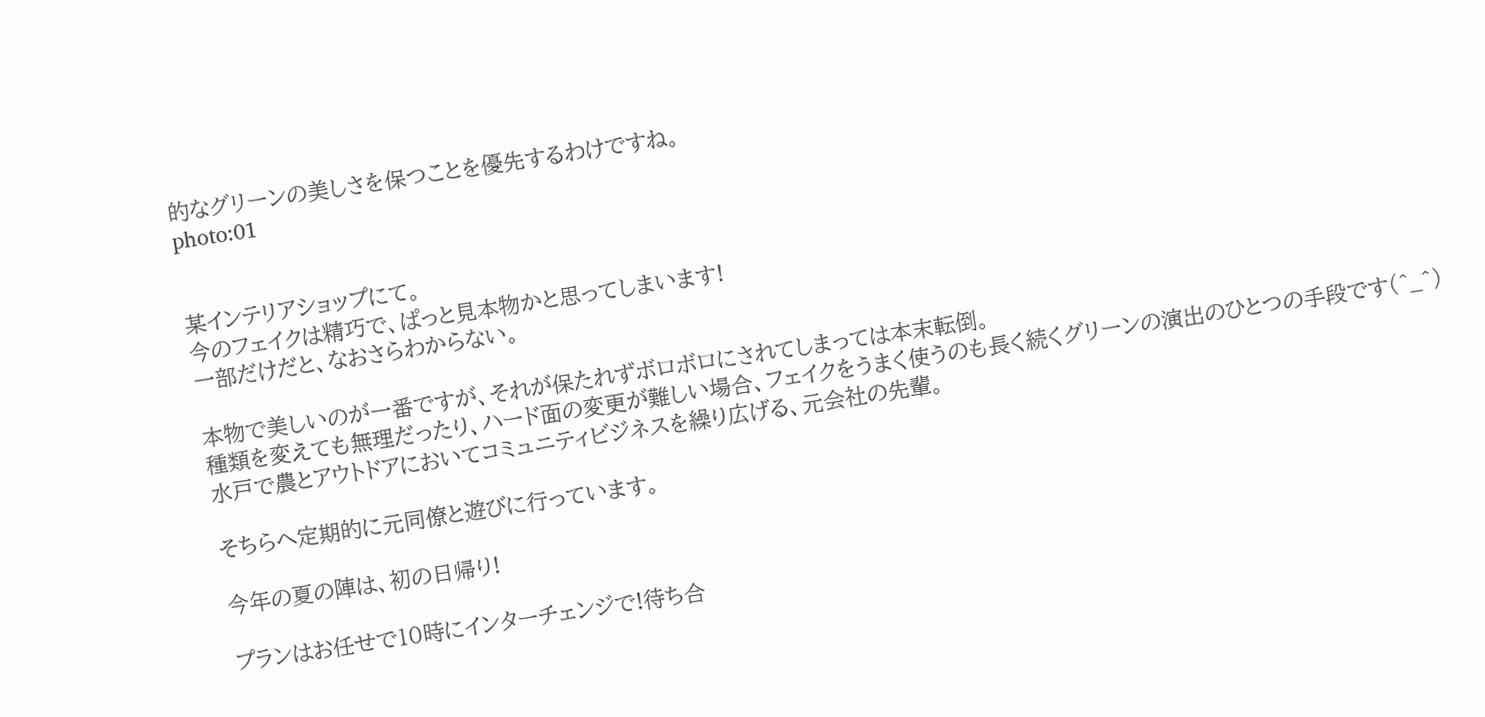的なグリーンの美しさを保つことを優先するわけですね。
photo:01


某インテリアショップにて。
今のフェイクは精巧で、ぱっと見本物かと思ってしまいます!
一部だけだと、なおさらわからない。

本物で美しいのが一番ですが、それが保たれずボロボロにされてしまっては本末転倒。
種類を変えても無理だったり、ハード面の変更が難しい場合、フェイクをうまく使うのも長く続くグリーンの演出のひとつの手段です(^_^)
水戸で農とアウトドアにおいてコミュニティビジネスを繰り広げる、元会社の先輩。

そちらへ定期的に元同僚と遊びに行っています。

今年の夏の陣は、初の日帰り!

プランはお任せで10時にインターチェンジで!待ち合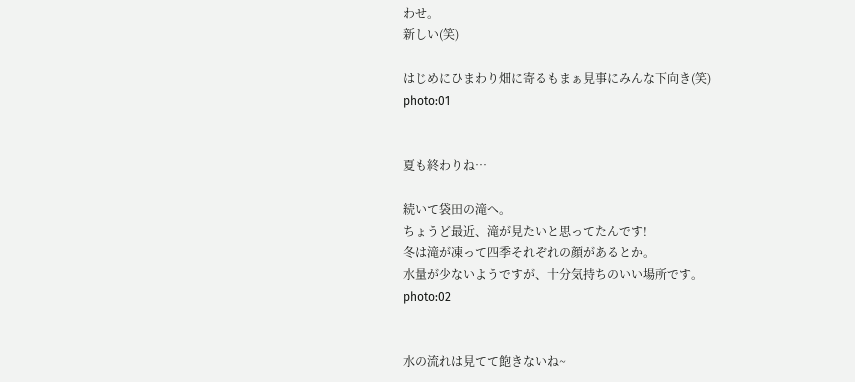わせ。
新しい(笑)

はじめにひまわり畑に寄るもまぁ見事にみんな下向き(笑)
photo:01


夏も終わりね…

続いて袋田の滝へ。
ちょうど最近、滝が見たいと思ってたんです!
冬は滝が凍って四季それぞれの顔があるとか。
水量が少ないようですが、十分気持ちのいい場所です。
photo:02


水の流れは見てて飽きないね~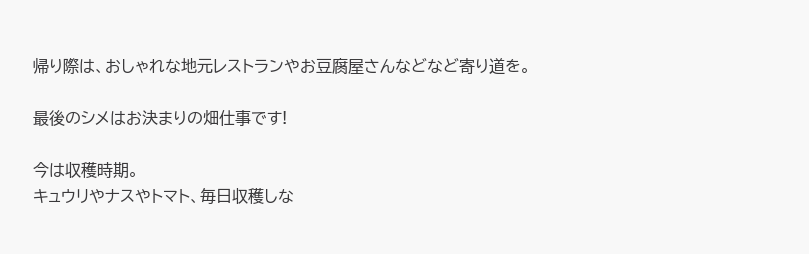帰り際は、おしゃれな地元レストランやお豆腐屋さんなどなど寄り道を。

最後のシメはお決まりの畑仕事です!

今は収穫時期。
キュウリやナスやトマト、毎日収穫しな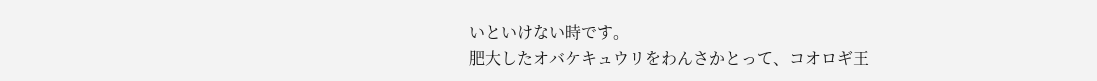いといけない時です。
肥大したオバケキュウリをわんさかとって、コオロギ王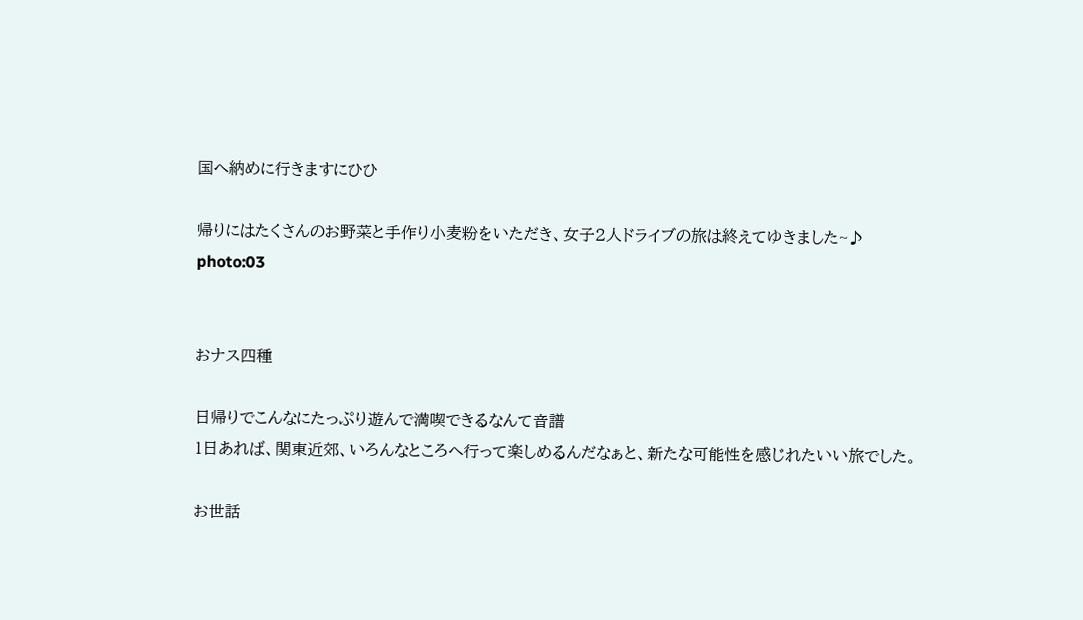国へ納めに行きますにひひ

帰りにはたくさんのお野菜と手作り小麦粉をいただき、女子2人ドライブの旅は終えてゆきました~♪
photo:03


おナス四種

日帰りでこんなにたっぷり遊んで満喫できるなんて音譜
1日あれば、関東近郊、いろんなところへ行って楽しめるんだなぁと、新たな可能性を感じれたいい旅でした。

お世話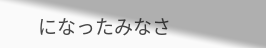になったみなさ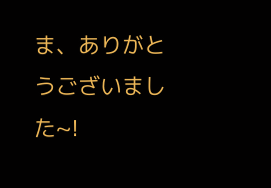ま、ありがとうございました~!